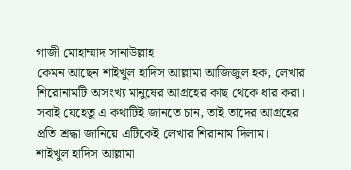গাজী মোহাম্মাদ সানাউল্লাহ
কেমন আছেন শাইখুল হাদিস আল্লামা আজিজুল হক, লেখার শিরোনামটি অসংখ্য মানুষের আগ্রহের কাছ থেকে ধার করা। সবাই যেহেতু এ কথাটিই জানতে চান, তাই তাদের আগ্রহের প্রতি শ্রদ্ধা জানিয়ে এটিকেই লেখার শিরানাম দিলাম।
শাইখুল হাদিস আল্লামা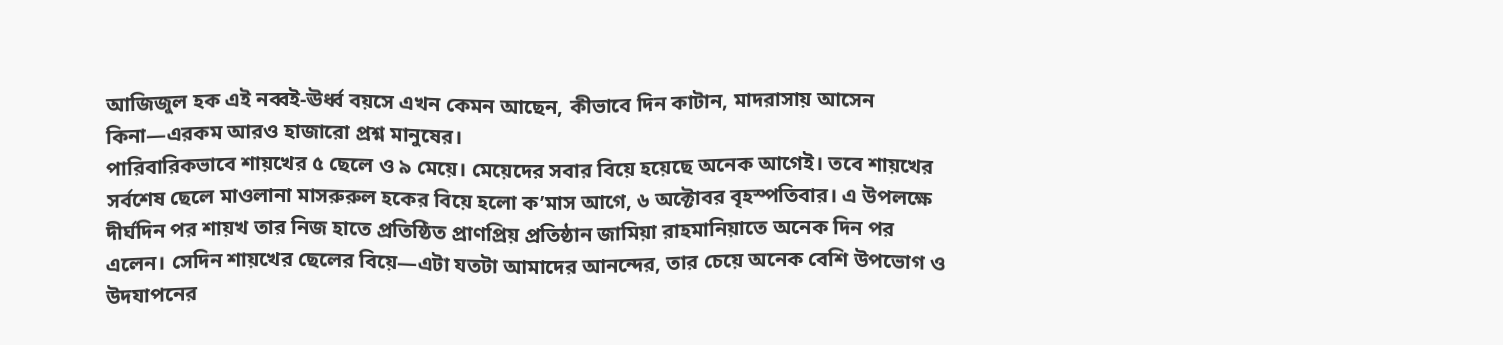আজিজুল হক এই নব্বই-ঊর্ধ্ব বয়সে এখন কেমন আছেন, কীভাবে দিন কাটান, মাদরাসায় আসেন কিনা—এরকম আরও হাজারো প্রশ্ন মানুষের।
পারিবারিকভাবে শায়খের ৫ ছেলে ও ৯ মেয়ে। মেয়েদের সবার বিয়ে হয়েছে অনেক আগেই। তবে শায়খের সর্বশেষ ছেলে মাওলানা মাসরুরুল হকের বিয়ে হলো ক’মাস আগে, ৬ অক্টোবর বৃহস্পতিবার। এ উপলক্ষে দীর্ঘদিন পর শায়খ তার নিজ হাতে প্রতিষ্ঠিত প্রাণপ্রিয় প্রতিষ্ঠান জামিয়া রাহমানিয়াতে অনেক দিন পর এলেন। সেদিন শায়খের ছেলের বিয়ে—এটা যতটা আমাদের আনন্দের, তার চেয়ে অনেক বেশি উপভোগ ও উদযাপনের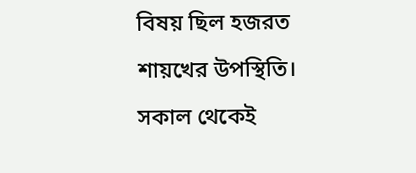বিষয় ছিল হজরত শায়খের উপস্থিতি।
সকাল থেকেই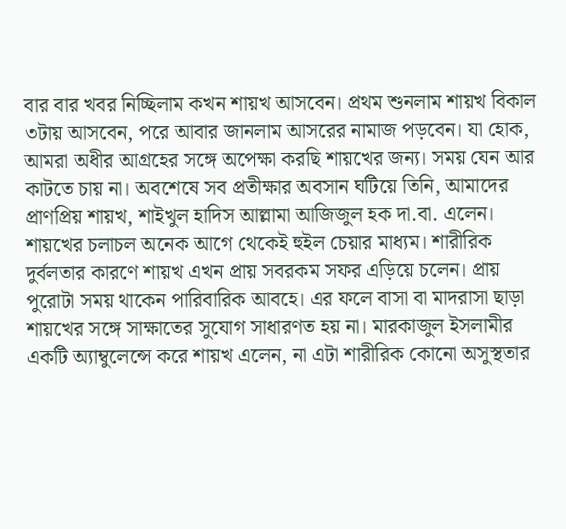বার বার খবর নিচ্ছিলাম কখন শায়খ আসবেন। প্রথম শুনলাম শায়খ বিকাল ৩টায় আসবেন, পরে আবার জানলাম আসরের নামাজ পড়বেন। যা হোক, আমরা অধীর আগ্রহের সঙ্গে অপেক্ষা করছি শায়খের জন্য। সময় যেন আর কাটতে চায় না। অবশেষে সব প্রতীক্ষার অবসান ঘটিয়ে তিনি, আমাদের প্রাণপ্রিয় শায়খ, শাইখুল হাদিস আল্লামা আজিজুল হক দা.বা. এলেন।
শায়খের চলাচল অনেক আগে থেকেই হুইল চেয়ার মাধ্যম। শারীরিক দুর্বলতার কারণে শায়খ এখন প্রায় সবরকম সফর এড়িয়ে চলেন। প্রায় পুরোটা সময় থাকেন পারিবারিক আবহে। এর ফলে বাসা বা মাদরাসা ছাড়া শায়খের সঙ্গে সাক্ষাতের সুযোগ সাধারণত হয় না। মারকাজুল ইসলামীর একটি অ্যাম্বুলেন্সে করে শায়খ এলেন, না এটা শারীরিক কোনো অসুস্থতার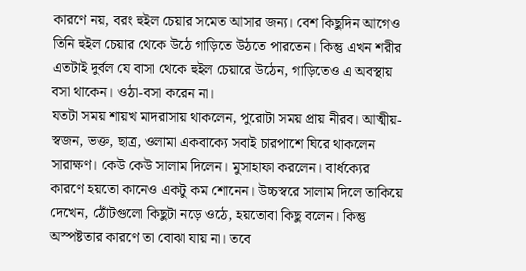কারণে নয়, বরং হুইল চেয়ার সমেত আসার জন্য। বেশ কিছুদিন আগেও তিনি হুইল চেয়ার থেকে উঠে গাড়িতে উঠতে পারতেন। কিন্তু এখন শরীর এতটাই দুর্বল যে বাসা থেকে হুইল চেয়ারে উঠেন, গাড়িতেও এ অবস্থায় বসা থাকেন। ওঠা-বসা করেন না।
যতটা সময় শায়খ মাদরাসায় থাকলেন, পুরোটা সময় প্রায় নীরব। আত্মীয়-স্বজন, ভক্ত, ছাত্র, ওলামা একবাক্যে সবাই চারপাশে ঘিরে থাকলেন সারাক্ষণ। কেউ কেউ সালাম দিলেন। মুসাহাফা করলেন। বার্ধক্যের কারণে হয়তো কানেও একটু কম শোনেন। উচ্চস্বরে সালাম দিলে তাকিয়ে দেখেন, ঠোঁটগুলো কিছুটা নড়ে ওঠে, হয়তোবা কিছু বলেন। কিন্তু অস্পষ্টতার কারণে তা বোঝা যায় না। তবে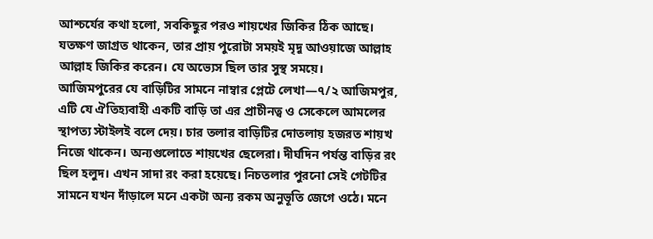আশ্চর্যের কথা হলো, সবকিছুর পরও শায়খের জিকির ঠিক আছে। যতক্ষণ জাগ্রত থাকেন, তার প্রায় পুরোটা সময়ই মৃদু আওয়াজে আল্লাহ আল্লাহ জিকির করেন। যে অভ্যেস ছিল তার সুস্থ সময়ে।
আজিমপুরের যে বাড়িটির সামনে নাম্বার প্লেটে লেখা—৭/২ আজিমপুর, এটি যে ঐতিহ্যবাহী একটি বাড়ি তা এর প্রাচীনত্ব ও সেকেলে আমলের স্থাপত্য স্টাইলই বলে দেয়। চার তলার বাড়িটির দোতলায় হজরত শায়খ নিজে থাকেন। অন্যগুলোতে শায়খের ছেলেরা। দীর্ঘদিন পর্যন্ত বাড়ির রং ছিল হলুদ। এখন সাদা রং করা হয়েছে। নিচতলার পুরনো সেই গেটটির সামনে যখন দাঁড়ালে মনে একটা অন্য রকম অনুভূতি জেগে ওঠে। মনে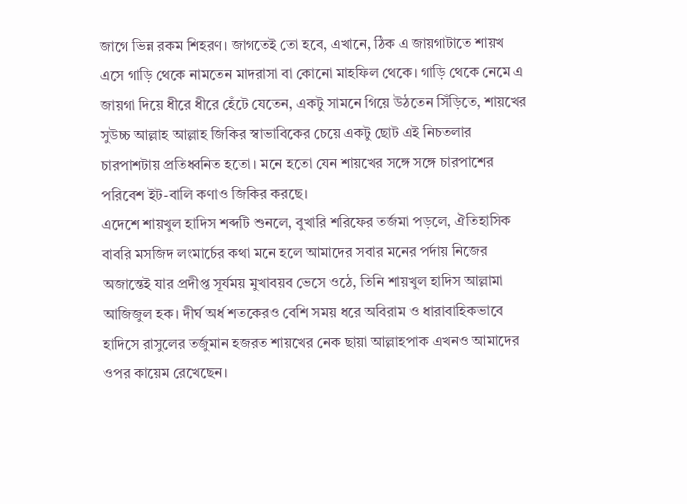জাগে ভিন্ন রকম শিহরণ। জাগতেই তো হবে, এখানে, ঠিক এ জায়গাটাতে শায়খ এসে গাড়ি থেকে নামতেন মাদরাসা বা কোনো মাহফিল থেকে। গাড়ি থেকে নেমে এ জায়গা দিয়ে ধীরে ধীরে হেঁটে যেতেন, একটু সামনে গিয়ে উঠতেন সিঁড়িতে, শায়খের সুউচ্চ আল্লাহ আল্লাহ জিকির স্বাভাবিকের চেয়ে একটু ছোট এই নিচতলার চারপাশটায় প্রতিধ্বনিত হতো। মনে হতো যেন শায়খের সঙ্গে সঙ্গে চারপাশের পরিবেশ ইট-বালি কণাও জিকির করছে।
এদেশে শায়খুল হাদিস শব্দটি শুনলে, বুখারি শরিফের তর্জমা পড়লে, ঐতিহাসিক বাবরি মসজিদ লংমার্চের কথা মনে হলে আমাদের সবার মনের পর্দায় নিজের অজান্তেই যার প্রদীপ্ত সূর্যময় মুখাবয়ব ভেসে ওঠে, তিনি শায়খুল হাদিস আল্লামা আজিজুল হক। দীর্ঘ অর্ধ শতকেরও বেশি সময় ধরে অবিরাম ও ধারাবাহিকভাবে হাদিসে রাসুলের তর্জুমান হজরত শায়খের নেক ছায়া আল্লাহপাক এখনও আমাদের ওপর কায়েম রেখেছেন।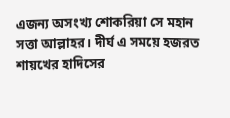এজন্য অসংখ্য শোকরিয়া সে মহান সত্তা আল্লাহর। দীর্ঘ এ সময়ে হজরত শায়খের হাদিসের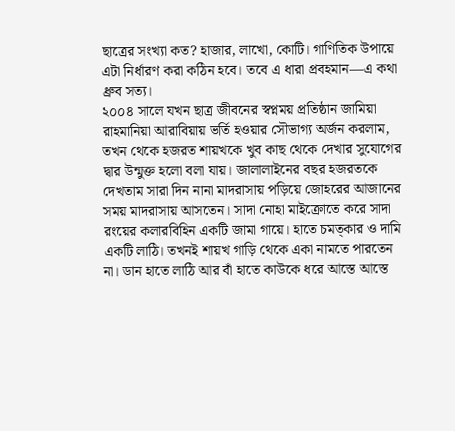ছাত্রের সংখ্যা কত? হাজার, লাখো, কোটি। গাণিতিক উপায়ে এটা নির্ধারণ করা কঠিন হবে। তবে এ ধারা প্রবহমান—এ কথা ধ্রুব সত্য।
২০০৪ সালে যখন ছাত্র জীবনের স্বপ্নময় প্রতিষ্ঠান জামিয়া রাহমানিয়া আরাবিয়ায় ভর্তি হওয়ার সৌভাগ্য অর্জন করলাম, তখন থেকে হজরত শায়খকে খুব কাছ থেকে দেখার সুযোগের দ্বার উন্মুক্ত হলো বলা যায়। জালালাইনের বছর হজরতকে দেখতাম সারা দিন নানা মাদরাসায় পড়িয়ে জোহরের আজানের সময় মাদরাসায় আসতেন। সাদা নোহা মাইক্রোতে করে সাদা রংয়ের কলারবিহিন একটি জামা গায়ে। হাতে চমত্কার ও দামি একটি লাঠি। তখনই শায়খ গাড়ি থেকে একা নামতে পারতেন না। ডান হাতে লাঠি আর বাঁ হাতে কাউকে ধরে আস্তে আস্তে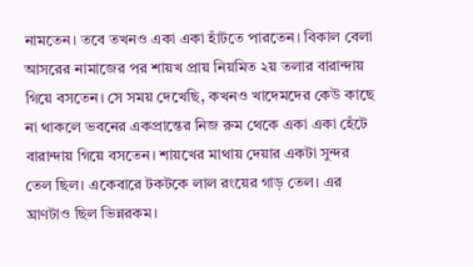নামতেন। তবে তখনও একা একা হাঁটতে পারতেন। বিকাল বেলা আসরের নামাজের পর শায়খ প্রায় নিয়মিত ২য় তলার বারান্দায় গিয়ে বসতেন। সে সময় দেখেছি, কখনও খাদেমদের কেউ কাছে না থাকলে ভবনের একপ্রান্তের নিজ রুম থেকে একা একা হেঁটে বারান্দায় গিয়ে বসতেন। শায়খের মাথায় দেয়ার একটা সুন্দর তেল ছিল। একেবারে টকটকে লাল রংয়ের গাড় তেল। এর ঘ্রাণটাও ছিল ভিন্নরকম।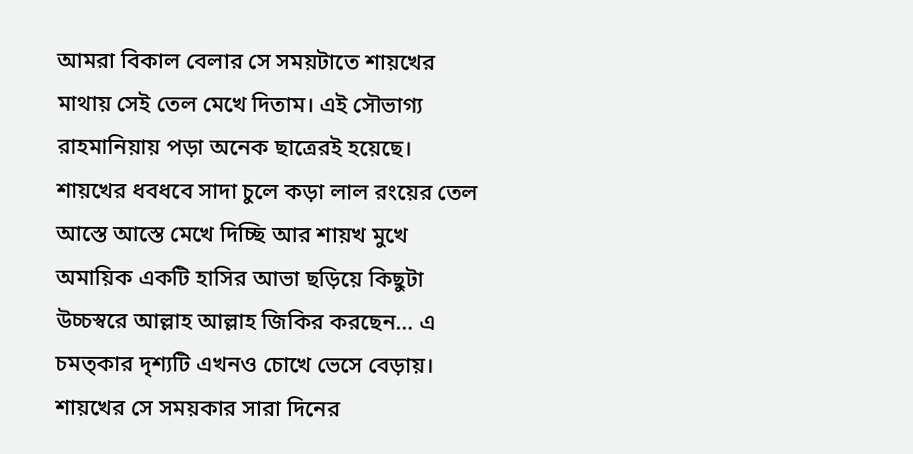আমরা বিকাল বেলার সে সময়টাতে শায়খের মাথায় সেই তেল মেখে দিতাম। এই সৌভাগ্য রাহমানিয়ায় পড়া অনেক ছাত্রেরই হয়েছে। শায়খের ধবধবে সাদা চুলে কড়া লাল রংয়ের তেল আস্তে আস্তে মেখে দিচ্ছি আর শায়খ মুখে অমায়িক একটি হাসির আভা ছড়িয়ে কিছুটা উচ্চস্বরে আল্লাহ আল্লাহ জিকির করছেন… এ চমত্কার দৃশ্যটি এখনও চোখে ভেসে বেড়ায়।
শায়খের সে সময়কার সারা দিনের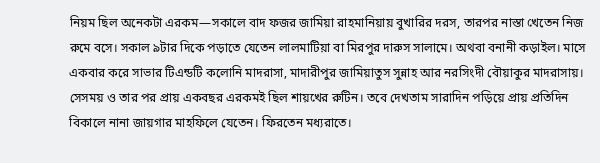নিয়ম ছিল অনেকটা এরকম—সকালে বাদ ফজর জামিয়া রাহমানিয়ায় বুখারির দরস, তারপর নাস্তা খেতেন নিজ রুমে বসে। সকাল ৯টার দিকে পড়াতে যেতেন লালমাটিয়া বা মিরপুর দারুস সালামে। অথবা বনানী কড়াইল। মাসে একবার করে সাভার টিএন্ডটি কলোনি মাদরাসা, মাদারীপুর জামিয়াতুস সুন্নাহ আর নরসিংদী বৌয়াকুর মাদরাসায়। সেসময় ও তার পর প্রায় একবছর এরকমই ছিল শায়খের রুটিন। তবে দেখতাম সারাদিন পড়িয়ে প্রায় প্রতিদিন বিকালে নানা জায়গার মাহফিলে যেতেন। ফিরতেন মধ্যরাতে।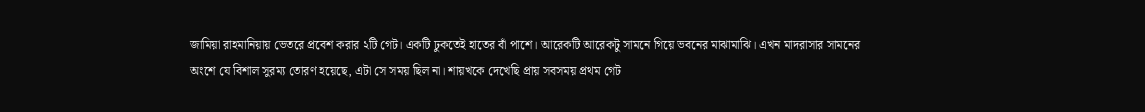জামিয়া রাহমানিয়ায় ভেতরে প্রবেশ করার ২টি গেট। একটি ঢুকতেই হাতের বাঁ পাশে। আরেকটি আরেকটু সামনে গিয়ে ভবনের মাঝামাঝি। এখন মাদরাসার সামনের অংশে যে বিশাল সুরম্য তোরণ হয়েছে, এটা সে সময় ছিল না। শায়খকে দেখেছি প্রায় সবসময় প্রথম গেট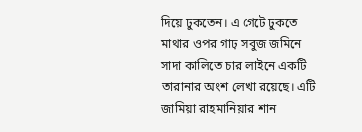দিয়ে ঢুকতেন। এ গেটে ঢুকতে মাথার ওপর গাঢ় সবুজ জমিনে সাদা কালিতে চার লাইনে একটি তারানার অংশ লেখা রয়েছে। এটি জামিয়া রাহমানিয়ার শান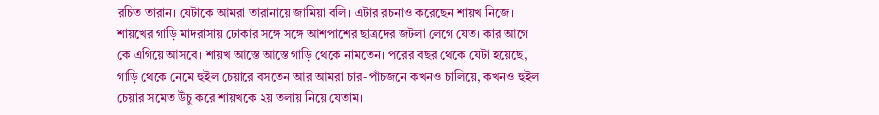রচিত তারান। যেটাকে আমরা তারানায়ে জামিয়া বলি। এটার রচনাও করেছেন শায়খ নিজে। শায়খের গাড়ি মাদরাসায় ঢোকার সঙ্গে সঙ্গে আশপাশের ছাত্রদের জটলা লেগে যেত। কার আগে কে এগিয়ে আসবে। শায়খ আস্তে আস্তে গাড়ি থেকে নামতেন। পরের বছর থেকে যেটা হয়েছে, গাড়ি থেকে নেমে হুইল চেয়ারে বসতেন আর আমরা চার-পাঁচজনে কখনও চালিয়ে, কখনও হুইল চেয়ার সমেত উঁচু করে শায়খকে ২য় তলায় নিয়ে যেতাম।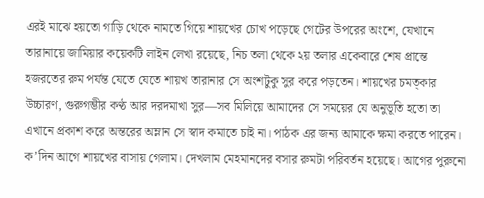এরই মাঝে হয়তো গাড়ি থেকে নামতে গিয়ে শায়খের চোখ পড়েছে গেটের উপরের অংশে, যেখানে তারানায়ে জামিয়ার কয়েকটি লাইন লেখা রয়েছে, নিচ তলা থেকে ২য় তলার একেবারে শেষ প্রান্তে হজরতের রুম পর্যন্ত যেতে যেতে শায়খ তারানার সে অংশটুকু সুর করে পড়তেন। শায়খের চমত্কার উচ্চারণ, গুরুগম্ভীর কণ্ঠ আর দরদমাখা সুর—সব মিলিয়ে আমাদের সে সময়ের যে অনুভূতি হতো তা এখানে প্রকাশ করে অন্তরের অম্লান সে স্বাদ কমাতে চাই না। পাঠক এর জন্য আমাকে ক্ষমা করতে পারেন।
ক’দিন আগে শায়খের বাসায় গেলাম। দেখলাম মেহমানদের বসার রুমটা পরিবর্তন হয়েছে। আগের পুরুনো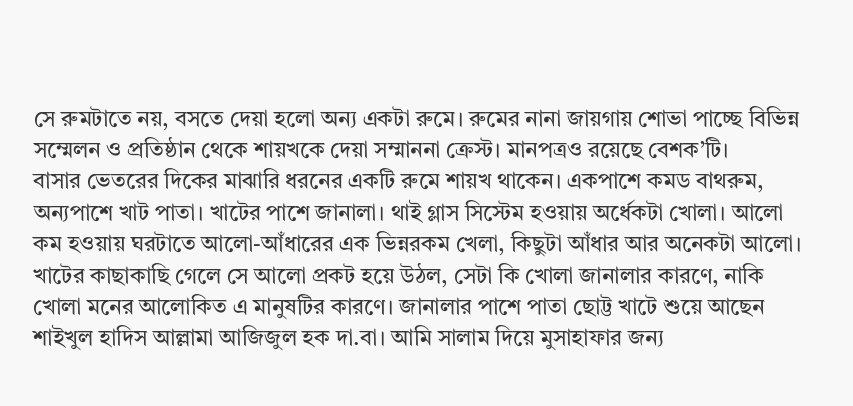সে রুমটাতে নয়, বসতে দেয়া হলো অন্য একটা রুমে। রুমের নানা জায়গায় শোভা পাচ্ছে বিভিন্ন সম্মেলন ও প্রতিষ্ঠান থেকে শায়খকে দেয়া সম্মাননা ক্রেস্ট। মানপত্রও রয়েছে বেশক’টি।
বাসার ভেতরের দিকের মাঝারি ধরনের একটি রুমে শায়খ থাকেন। একপাশে কমড বাথরুম, অন্যপাশে খাট পাতা। খাটের পাশে জানালা। থাই গ্লাস সিস্টেম হওয়ায় অর্ধেকটা খোলা। আলো কম হওয়ায় ঘরটাতে আলো-আঁধারের এক ভিন্নরকম খেলা, কিছুটা আঁধার আর অনেকটা আলো। খাটের কাছাকাছি গেলে সে আলো প্রকট হয়ে উঠল, সেটা কি খোলা জানালার কারণে, নাকি খোলা মনের আলোকিত এ মানুষটির কারণে। জানালার পাশে পাতা ছোট্ট খাটে শুয়ে আছেন শাইখুল হাদিস আল্লামা আজিজুল হক দা.বা। আমি সালাম দিয়ে মুসাহাফার জন্য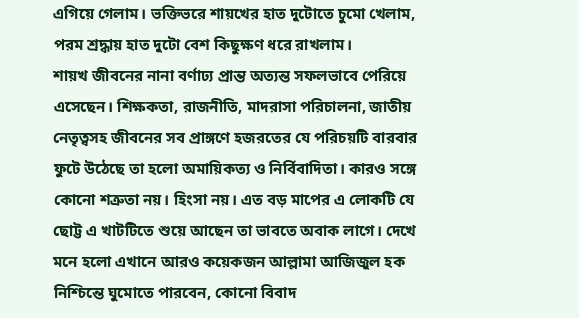এগিয়ে গেলাম। ভক্তিভরে শায়খের হাত দুটোতে চুমো খেলাম, পরম শ্রদ্ধায় হাত দুটো বেশ কিছুক্ষণ ধরে রাখলাম।
শায়খ জীবনের নানা বর্ণাঢ্য প্রান্ত অত্যন্ত সফলভাবে পেরিয়ে এসেছেন। শিক্ষকতা, রাজনীতি, মাদরাসা পরিচালনা, জাতীয় নেতৃত্বসহ জীবনের সব প্রাঙ্গণে হজরতের যে পরিচয়টি বারবার ফুটে উঠেছে তা হলো অমায়িকত্য ও নির্বিবাদিতা। কারও সঙ্গে কোনো শত্রুতা নয়। হিংসা নয়। এত বড় মাপের এ লোকটি যে ছোট্ট এ খাটটিতে শুয়ে আছেন তা ভাবতে অবাক লাগে। দেখে মনে হলো এখানে আরও কয়েকজন আল্লামা আজিজুল হক নিশ্চিন্তে ঘুমোতে পারবেন, কোনো বিবাদ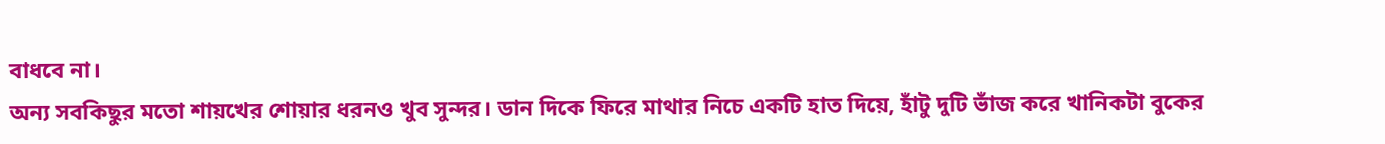বাধবে না।
অন্য সবকিছুর মতো শায়খের শোয়ার ধরনও খুব সুন্দর। ডান দিকে ফিরে মাথার নিচে একটি হাত দিয়ে, হাঁটু দুটি ভাঁজ করে খানিকটা বুকের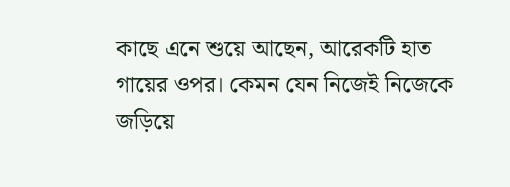কাছে এনে শুয়ে আছেন, আরেকটি হাত গায়ের ওপর। কেমন যেন নিজেই নিজেকে জড়িয়ে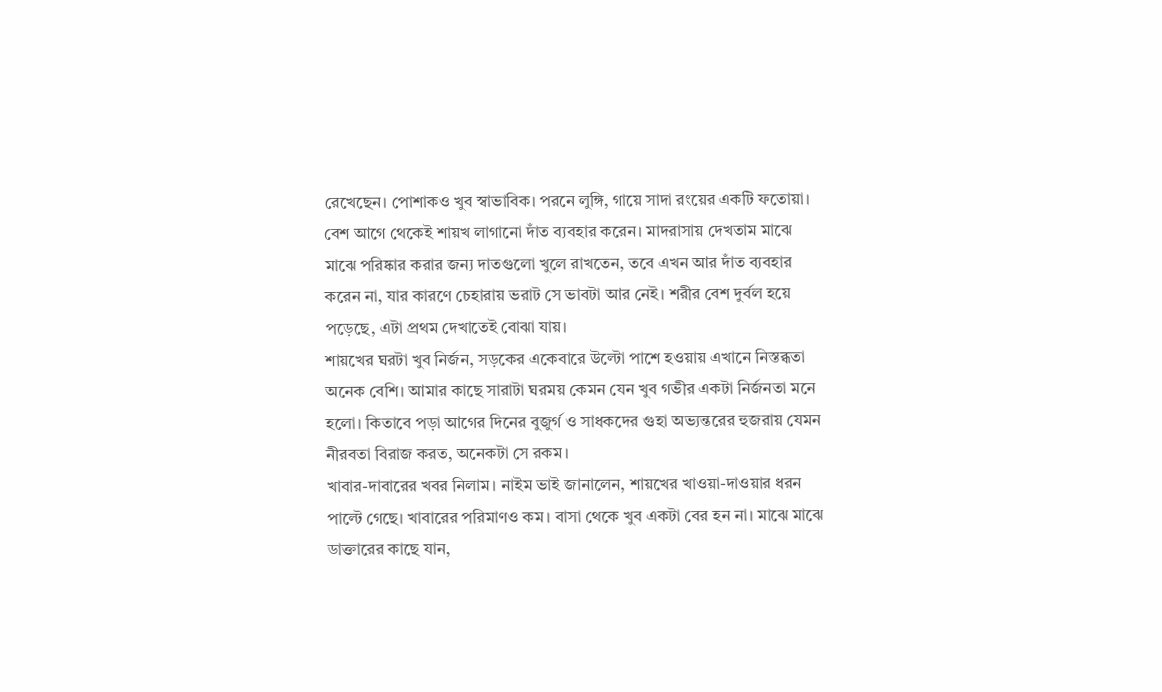রেখেছেন। পোশাকও খুব স্বাভাবিক। পরনে লুঙ্গি, গায়ে সাদা রংয়ের একটি ফতোয়া। বেশ আগে থেকেই শায়খ লাগানো দাঁত ব্যবহার করেন। মাদরাসায় দেখতাম মাঝে মাঝে পরিষ্কার করার জন্য দাতগুলো খুলে রাখতেন, তবে এখন আর দাঁত ব্যবহার করেন না, যার কারণে চেহারায় ভরাট সে ভাবটা আর নেই। শরীর বেশ দুর্বল হয়ে পড়েছে, এটা প্রথম দেখাতেই বোঝা যায়।
শায়খের ঘরটা খুব নির্জন, সড়কের একেবারে উল্টো পাশে হওয়ায় এখানে নিস্তব্ধতা অনেক বেশি। আমার কাছে সারাটা ঘরময় কেমন যেন খুব গভীর একটা নির্জনতা মনে হলো। কিতাবে পড়া আগের দিনের বুজুর্গ ও সাধকদের গুহা অভ্যন্তরের হুজরায় যেমন নীরবতা বিরাজ করত, অনেকটা সে রকম।
খাবার-দাবারের খবর নিলাম। নাইম ভাই জানালেন, শায়খের খাওয়া-দাওয়ার ধরন পাল্টে গেছে। খাবারের পরিমাণও কম। বাসা থেকে খুব একটা বের হন না। মাঝে মাঝে ডাক্তারের কাছে যান,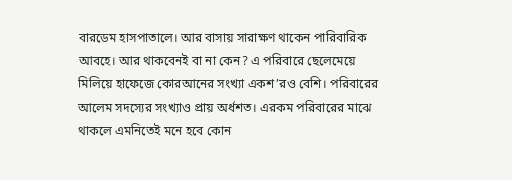বারডেম হাসপাতালে। আর বাসায় সারাক্ষণ থাকেন পারিবারিক আবহে। আর থাকবেনই বা না কেন? এ পরিবারে ছেলেমেয়ে মিলিয়ে হাফেজে কোরআনের সংখ্যা একশ’রও বেশি। পরিবারের আলেম সদস্যের সংখ্যাও প্রায় অর্ধশত। এরকম পরিবারের মাঝে থাকলে এমনিতেই মনে হবে কোন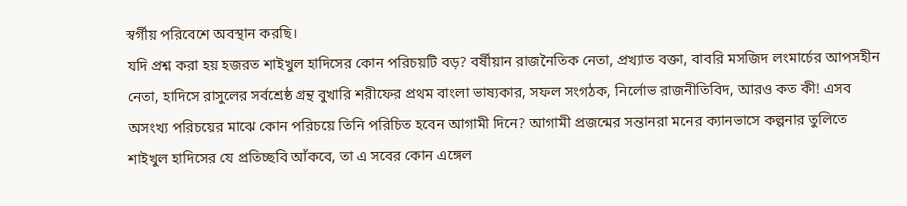স্বর্গীয় পরিবেশে অবস্থান করছি।
যদি প্রশ্ন করা হয় হজরত শাইখুল হাদিসের কোন পরিচয়টি বড়? বর্ষীয়ান রাজনৈতিক নেতা, প্রখ্যাত বক্তা, বাবরি মসজিদ লংমার্চের আপসহীন নেতা, হাদিসে রাসুলের সর্বশ্রেষ্ঠ গ্রন্থ বুখারি শরীফের প্রথম বাংলা ভাষ্যকার, সফল সংগঠক, নির্লোভ রাজনীতিবিদ, আরও কত কী! এসব অসংখ্য পরিচয়ের মাঝে কোন পরিচয়ে তিনি পরিচিত হবেন আগামী দিনে? আগামী প্রজন্মের সন্তানরা মনের ক্যানভাসে কল্পনার তুলিতে শাইখুল হাদিসের যে প্রতিচ্ছবি আঁকবে, তা এ সবের কোন এঙ্গেল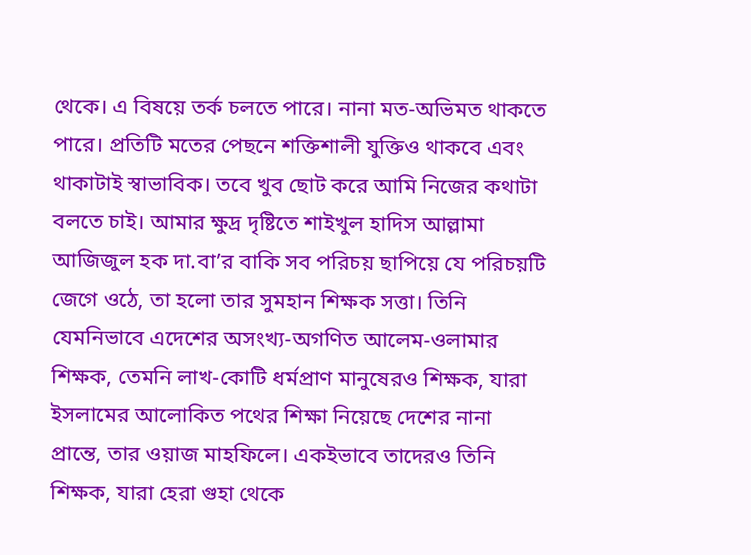থেকে। এ বিষয়ে তর্ক চলতে পারে। নানা মত-অভিমত থাকতে পারে। প্রতিটি মতের পেছনে শক্তিশালী যুক্তিও থাকবে এবং থাকাটাই স্বাভাবিক। তবে খুব ছোট করে আমি নিজের কথাটা বলতে চাই। আমার ক্ষুদ্র দৃষ্টিতে শাইখুল হাদিস আল্লামা আজিজুল হক দা.বা’র বাকি সব পরিচয় ছাপিয়ে যে পরিচয়টি জেগে ওঠে, তা হলো তার সুমহান শিক্ষক সত্তা। তিনি যেমনিভাবে এদেশের অসংখ্য-অগণিত আলেম-ওলামার শিক্ষক, তেমনি লাখ-কোটি ধর্মপ্রাণ মানুষেরও শিক্ষক, যারা ইসলামের আলোকিত পথের শিক্ষা নিয়েছে দেশের নানা প্রান্তে, তার ওয়াজ মাহফিলে। একইভাবে তাদেরও তিনি শিক্ষক, যারা হেরা গুহা থেকে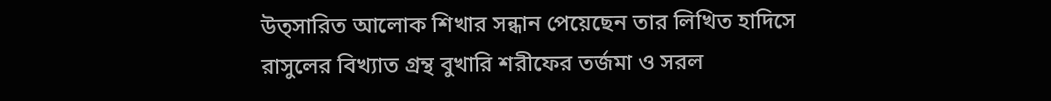উত্সারিত আলোক শিখার সন্ধান পেয়েছেন তার লিখিত হাদিসে রাসুলের বিখ্যাত গ্রন্থ বুখারি শরীফের তর্জমা ও সরল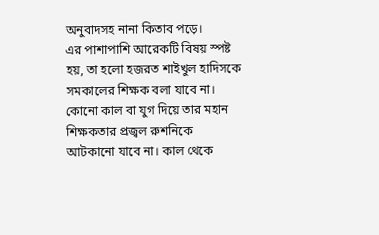অনুবাদসহ নানা কিতাব পড়ে।
এর পাশাপাশি আরেকটি বিষয় স্পষ্ট হয়, তা হলো হজরত শাইখুল হাদিসকে সমকালের শিক্ষক বলা যাবে না। কোনো কাল বা যুগ দিয়ে তার মহান শিক্ষকতার প্রজ্বল রুশনিকে আটকানো যাবে না। কাল থেকে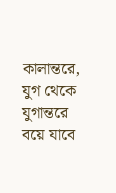কালান্তরে, যুগ থেকে যুগান্তরে বয়ে যাবে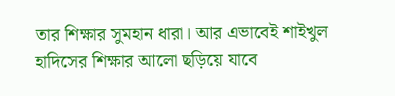তার শিক্ষার সুমহান ধারা। আর এভাবেই শাইখুল হাদিসের শিক্ষার আলো ছড়িয়ে যাবে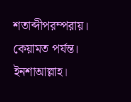শতাব্দীপরম্পরায়। কেয়ামত পর্যন্ত। ইনশাআল্লাহ।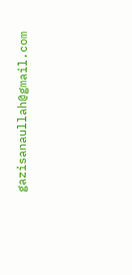gazisanaullah@gmail.com